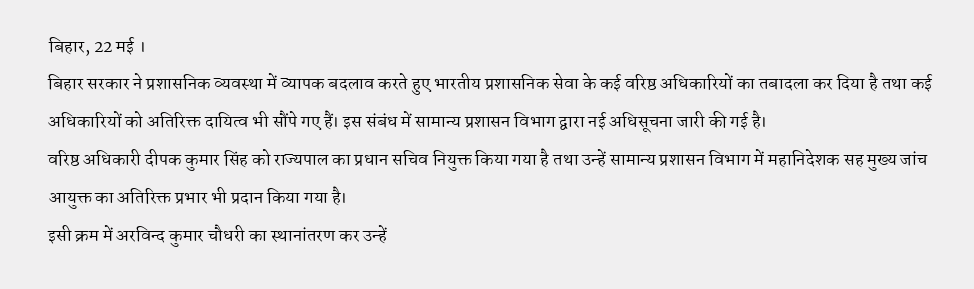बिहार, 22 मई ।
बिहार सरकार ने प्रशासनिक व्यवस्था में व्यापक बदलाव करते हुए भारतीय प्रशासनिक सेवा के कई वरिष्ठ अधिकारियों का तबादला कर दिया है तथा कई अधिकारियों को अतिरिक्त दायित्व भी सौंपे गए हैं। इस संबंध में सामान्य प्रशासन विभाग द्वारा नई अधिसूचना जारी की गई है।
वरिष्ठ अधिकारी दीपक कुमार सिंह को राज्यपाल का प्रधान सचिव नियुक्त किया गया है तथा उन्हें सामान्य प्रशासन विभाग में महानिदेशक सह मुख्य जांच आयुक्त का अतिरिक्त प्रभार भी प्रदान किया गया है।
इसी क्रम में अरविन्द कुमार चौधरी का स्थानांतरण कर उन्हें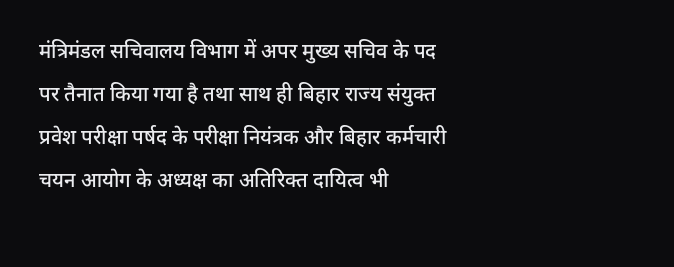मंत्रिमंडल सचिवालय विभाग में अपर मुख्य सचिव के पद पर तैनात किया गया है तथा साथ ही बिहार राज्य संयुक्त प्रवेश परीक्षा पर्षद के परीक्षा नियंत्रक और बिहार कर्मचारी चयन आयोग के अध्यक्ष का अतिरिक्त दायित्व भी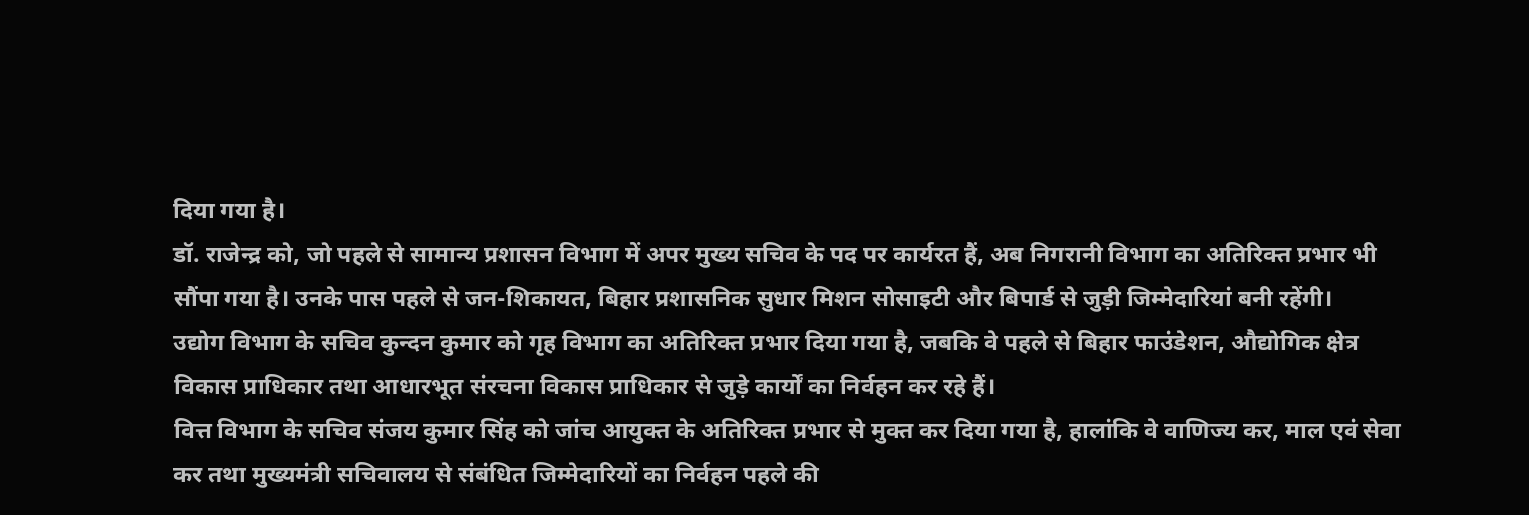दिया गया है।
डॉ. राजेन्द्र को, जो पहले से सामान्य प्रशासन विभाग में अपर मुख्य सचिव के पद पर कार्यरत हैं, अब निगरानी विभाग का अतिरिक्त प्रभार भी सौंपा गया है। उनके पास पहले से जन-शिकायत, बिहार प्रशासनिक सुधार मिशन सोसाइटी और बिपार्ड से जुड़ी जिम्मेदारियां बनी रहेंगी।
उद्योग विभाग के सचिव कुन्दन कुमार को गृह विभाग का अतिरिक्त प्रभार दिया गया है, जबकि वे पहले से बिहार फाउंडेशन, औद्योगिक क्षेत्र विकास प्राधिकार तथा आधारभूत संरचना विकास प्राधिकार से जुड़े कार्यों का निर्वहन कर रहे हैं।
वित्त विभाग के सचिव संजय कुमार सिंह को जांच आयुक्त के अतिरिक्त प्रभार से मुक्त कर दिया गया है, हालांकि वे वाणिज्य कर, माल एवं सेवा कर तथा मुख्यमंत्री सचिवालय से संबंधित जिम्मेदारियों का निर्वहन पहले की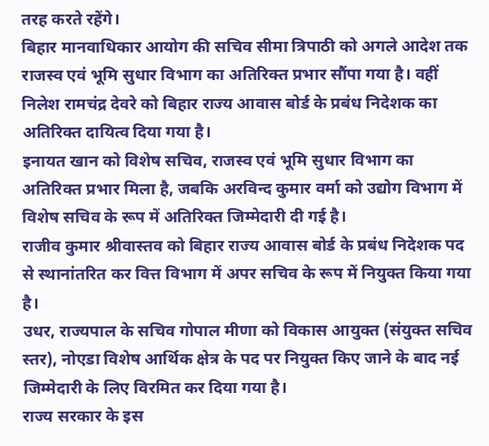तरह करते रहेंगे।
बिहार मानवाधिकार आयोग की सचिव सीमा त्रिपाठी को अगले आदेश तक राजस्व एवं भूमि सुधार विभाग का अतिरिक्त प्रभार सौंपा गया है। वहीं निलेश रामचंद्र देवरे को बिहार राज्य आवास बोर्ड के प्रबंध निदेशक का अतिरिक्त दायित्व दिया गया है।
इनायत खान को विशेष सचिव, राजस्व एवं भूमि सुधार विभाग का अतिरिक्त प्रभार मिला है, जबकि अरविन्द कुमार वर्मा को उद्योग विभाग में विशेष सचिव के रूप में अतिरिक्त जिम्मेदारी दी गई है।
राजीव कुमार श्रीवास्तव को बिहार राज्य आवास बोर्ड के प्रबंध निदेशक पद से स्थानांतरित कर वित्त विभाग में अपर सचिव के रूप में नियुक्त किया गया है।
उधर, राज्यपाल के सचिव गोपाल मीणा को विकास आयुक्त (संयुक्त सचिव स्तर), नोएडा विशेष आर्थिक क्षेत्र के पद पर नियुक्त किए जाने के बाद नई जिम्मेदारी के लिए विरमित कर दिया गया है।
राज्य सरकार के इस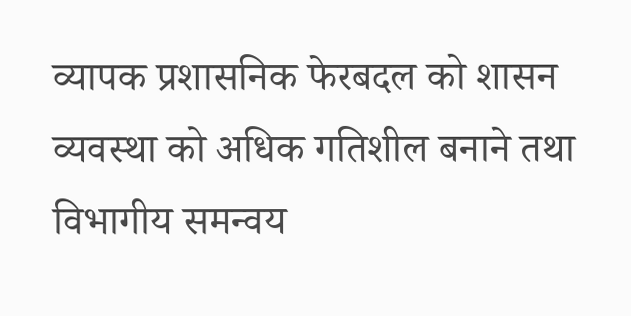व्यापक प्रशासनिक फेरबदल को शासन व्यवस्था को अधिक गतिशील बनाने तथा विभागीय समन्वय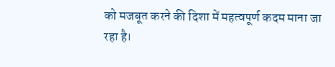को मजबूत करने की दिशा में महत्वपूर्ण कदम माना जा रहा है।